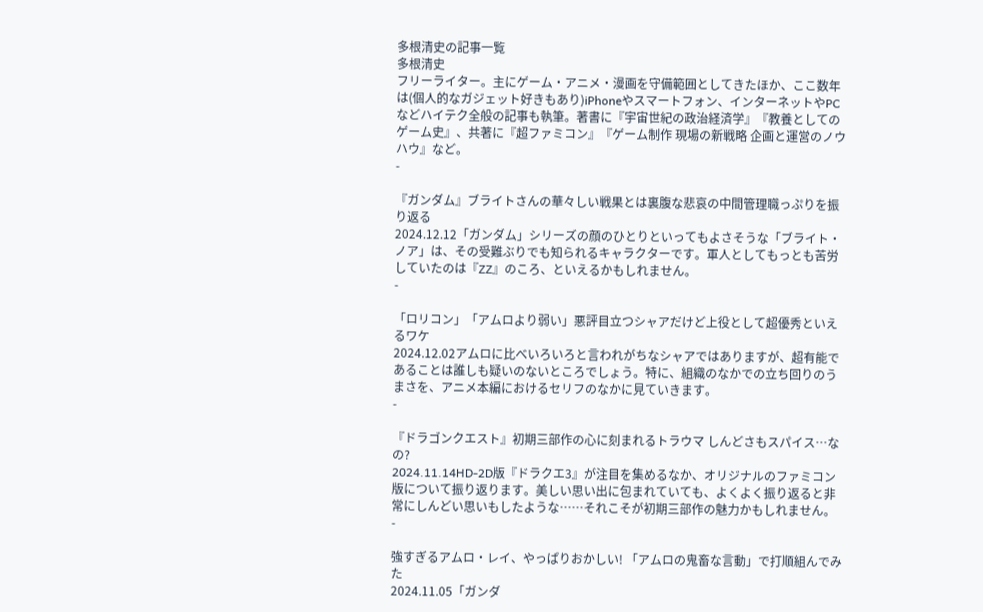多根清史の記事一覧
多根清史
フリーライター。主にゲーム・アニメ・漫画を守備範囲としてきたほか、ここ数年は(個人的なガジェット好きもあり)iPhoneやスマートフォン、インターネットやPCなどハイテク全般の記事も執筆。著書に『宇宙世紀の政治経済学』『教養としてのゲーム史』、共著に『超ファミコン』『ゲーム制作 現場の新戦略 企画と運営のノウハウ』など。
-

『ガンダム』ブライトさんの華々しい戦果とは裏腹な悲哀の中間管理職っぷりを振り返る
2024.12.12「ガンダム」シリーズの顔のひとりといってもよさそうな「ブライト・ノア」は、その受難ぶりでも知られるキャラクターです。軍人としてもっとも苦労していたのは『ZZ』のころ、といえるかもしれません。
-

「ロリコン」「アムロより弱い」悪評目立つシャアだけど上役として超優秀といえるワケ
2024.12.02アムロに比べいろいろと言われがちなシャアではありますが、超有能であることは誰しも疑いのないところでしょう。特に、組織のなかでの立ち回りのうまさを、アニメ本編におけるセリフのなかに見ていきます。
-

『ドラゴンクエスト』初期三部作の心に刻まれるトラウマ しんどさもスパイス…なの?
2024.11.14HD-2D版『ドラクエ3』が注目を集めるなか、オリジナルのファミコン版について振り返ります。美しい思い出に包まれていても、よくよく振り返ると非常にしんどい思いもしたような……それこそが初期三部作の魅力かもしれません。
-

強すぎるアムロ・レイ、やっぱりおかしい! 「アムロの鬼畜な言動」で打順組んでみた
2024.11.05「ガンダ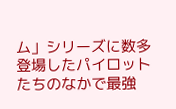ム」シリーズに数多登場したパイロットたちのなかで最強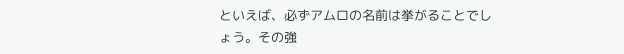といえば、必ずアムロの名前は挙がることでしょう。その強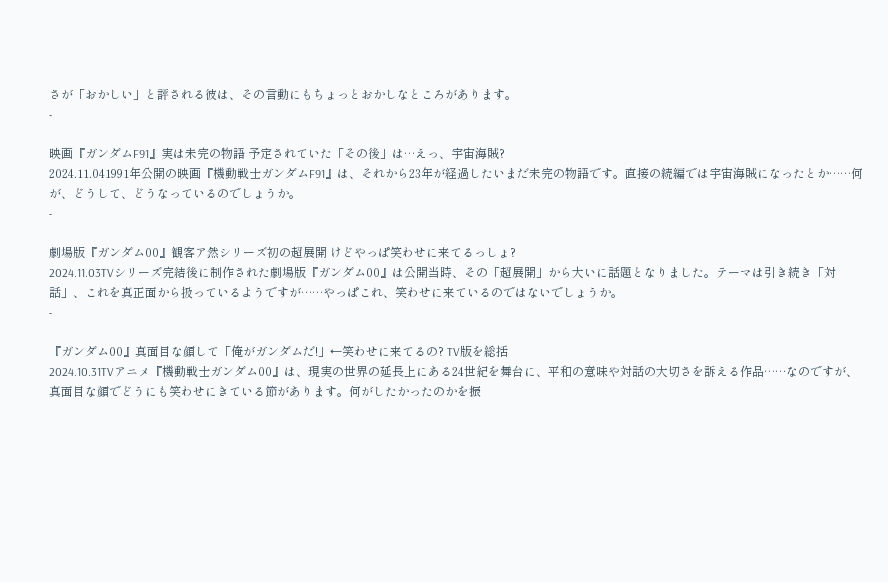さが「おかしい」と評される彼は、その言動にもちょっとおかしなところがあります。
-

映画『ガンダムF91』実は未完の物語 予定されていた「その後」は…えっ、宇宙海賊?
2024.11.041991年公開の映画『機動戦士ガンダムF91』は、それから23年が経過したいまだ未完の物語です。直接の続編では宇宙海賊になったとか……何が、どうして、どうなっているのでしょうか。
-

劇場版『ガンダム00』観客ア然シリーズ初の超展開 けどやっぱ笑わせに来てるっしょ?
2024.11.03TVシリーズ完結後に制作された劇場版『ガンダム00』は公開当時、その「超展開」から大いに話題となりました。テーマは引き続き「対話」、これを真正面から扱っているようですが……やっぱこれ、笑わせに来ているのではないでしょうか。
-

『ガンダム00』真面目な顔して「俺がガンダムだ!」←笑わせに来てるの? TV版を総括
2024.10.31TVアニメ『機動戦士ガンダム00』は、現実の世界の延長上にある24世紀を舞台に、平和の意味や対話の大切さを訴える作品……なのですが、真面目な顔でどうにも笑わせにきている節があります。何がしたかったのかを振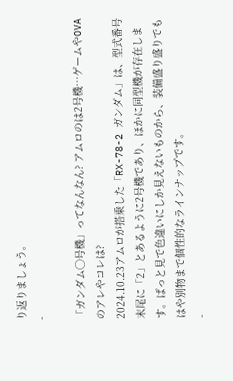り返りましょう。
-

「ガンダム◯号機」ってなんなん? アムロのは2号機…ゲームやOVAのアレやコレは?
2024.10.23アムロが搭乗した「RX-78-2 ガンダム」は、型式番号末尾に「2」とあるように2号機であり、ほかに同型機が存在します。ぱっと見で色違いにしか見えないものから、装備盛り盛りでもはや別物まで個性的なラインナップです。
-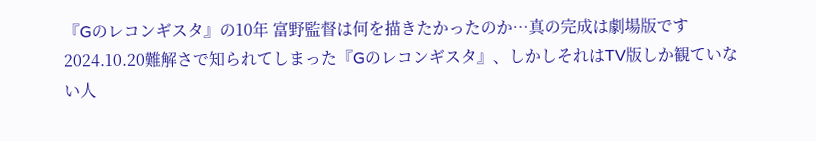『Gのレコンギスタ』の10年 富野監督は何を描きたかったのか…真の完成は劇場版です
2024.10.20難解さで知られてしまった『Gのレコンギスタ』、しかしそれはTV版しか観ていない人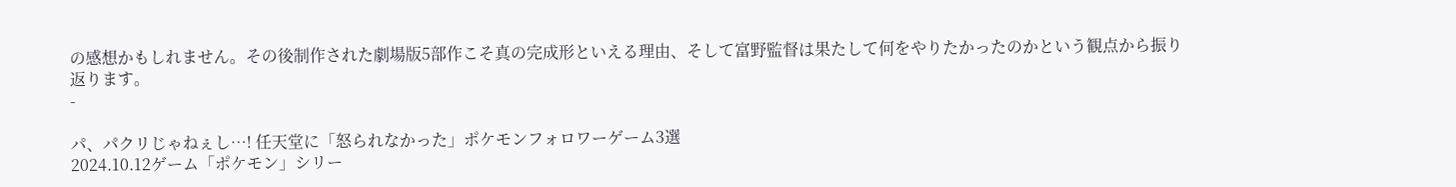の感想かもしれません。その後制作された劇場版5部作こそ真の完成形といえる理由、そして富野監督は果たして何をやりたかったのかという観点から振り返ります。
-

パ、パクリじゃねぇし…! 任天堂に「怒られなかった」ポケモンフォロワーゲーム3選
2024.10.12ゲーム「ポケモン」シリー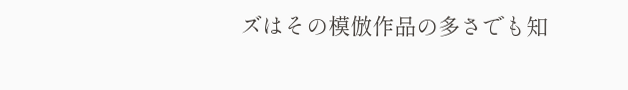ズはその模倣作品の多さでも知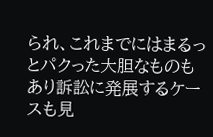られ、これまでにはまるっとパクった大胆なものもあり訴訟に発展するケースも見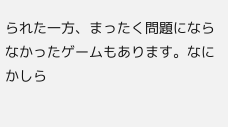られた一方、まったく問題にならなかったゲームもあります。なにかしら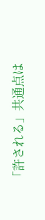「許される」共通点は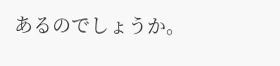あるのでしょうか。